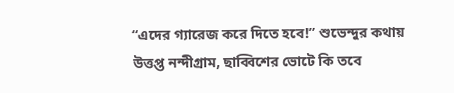“এদের গ্যারেজ করে দিতে হবে!” শুভেন্দুর কথায় উত্তপ্ত নন্দীগ্রাম, ছাব্বিশের ভোটে কি তবে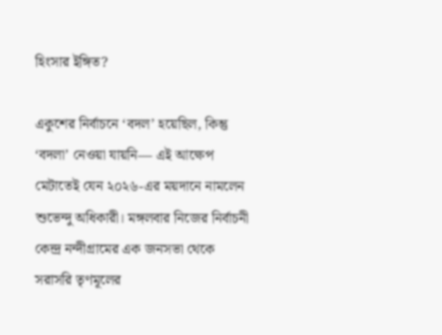হিংসার ইঙ্গিত?

একুশের নির্বাচনে ‘বদল’ হয়েছিল, কিন্তু ‘বদলা’ নেওয়া যায়নি— এই আক্ষেপ মেটাতেই যেন ২০২৬-এর ময়দানে নামলেন শুভেন্দু অধিকারী। মঙ্গলবার নিজের নির্বাচনী কেন্দ্র নন্দীগ্রামের এক জনসভা থেকে সরাসরি তৃণমূলের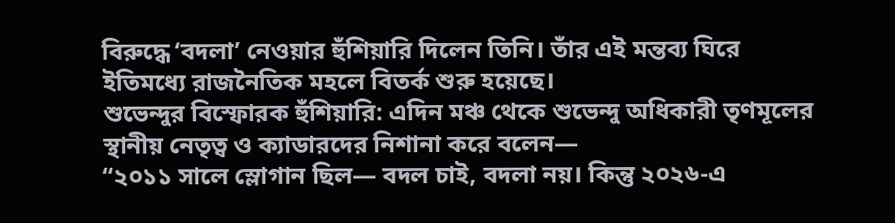বিরুদ্ধে ‘বদলা’ নেওয়ার হুঁশিয়ারি দিলেন তিনি। তাঁর এই মন্তব্য ঘিরে ইতিমধ্যে রাজনৈতিক মহলে বিতর্ক শুরু হয়েছে।
শুভেন্দুর বিস্ফোরক হুঁশিয়ারি: এদিন মঞ্চ থেকে শুভেন্দু অধিকারী তৃণমূলের স্থানীয় নেতৃত্ব ও ক্যাডারদের নিশানা করে বলেন—
“২০১১ সালে স্লোগান ছিল— বদল চাই, বদলা নয়। কিন্তু ২০২৬-এ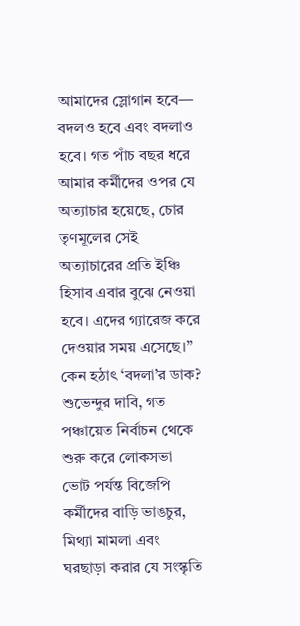আমাদের স্লোগান হবে— বদলও হবে এবং বদলাও হবে। গত পাঁচ বছর ধরে আমার কর্মীদের ওপর যে অত্যাচার হয়েছে, চোর তৃণমূলের সেই অত্যাচারের প্রতি ইঞ্চি হিসাব এবার বুঝে নেওয়া হবে। এদের গ্যারেজ করে দেওয়ার সময় এসেছে।”
কেন হঠাৎ ‘বদলা’র ডাক? শুভেন্দুর দাবি, গত পঞ্চায়েত নির্বাচন থেকে শুরু করে লোকসভা ভোট পর্যন্ত বিজেপি কর্মীদের বাড়ি ভাঙচুর, মিথ্যা মামলা এবং ঘরছাড়া করার যে সংস্কৃতি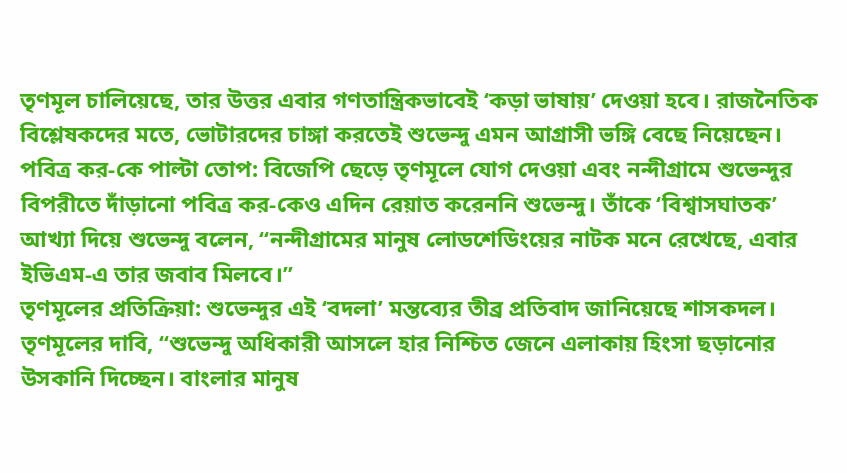তৃণমূল চালিয়েছে, তার উত্তর এবার গণতান্ত্রিকভাবেই ‘কড়া ভাষায়’ দেওয়া হবে। রাজনৈতিক বিশ্লেষকদের মতে, ভোটারদের চাঙ্গা করতেই শুভেন্দু এমন আগ্রাসী ভঙ্গি বেছে নিয়েছেন।
পবিত্র কর-কে পাল্টা তোপ: বিজেপি ছেড়ে তৃণমূলে যোগ দেওয়া এবং নন্দীগ্রামে শুভেন্দুর বিপরীতে দাঁড়ানো পবিত্র কর-কেও এদিন রেয়াত করেননি শুভেন্দু। তাঁকে ‘বিশ্বাসঘাতক’ আখ্যা দিয়ে শুভেন্দু বলেন, “নন্দীগ্রামের মানুষ লোডশেডিংয়ের নাটক মনে রেখেছে, এবার ইভিএম-এ তার জবাব মিলবে।”
তৃণমূলের প্রতিক্রিয়া: শুভেন্দুর এই ‘বদলা’ মন্তব্যের তীব্র প্রতিবাদ জানিয়েছে শাসকদল। তৃণমূলের দাবি, “শুভেন্দু অধিকারী আসলে হার নিশ্চিত জেনে এলাকায় হিংসা ছড়ানোর উসকানি দিচ্ছেন। বাংলার মানুষ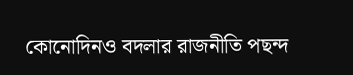কোনোদিনও বদলার রাজনীতি পছন্দ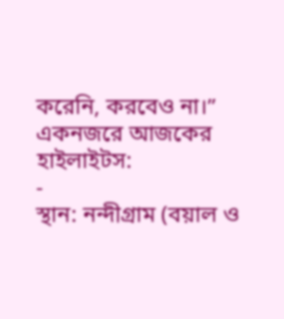করেনি, করবেও না।”
একনজরে আজকের হাইলাইটস:
-
স্থান: নন্দীগ্রাম (বয়াল ও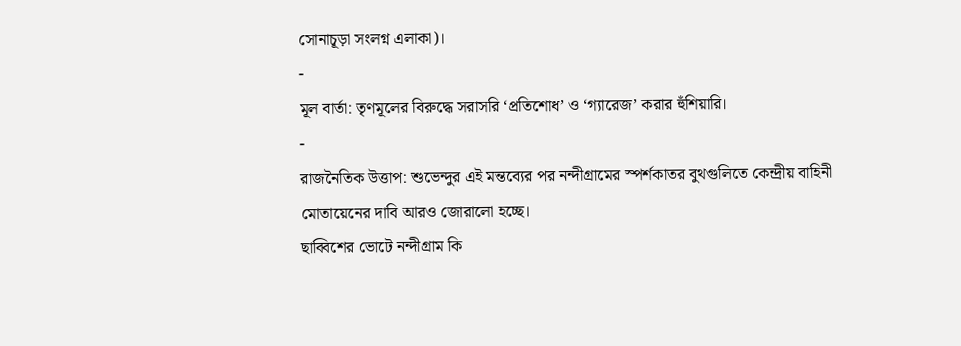সোনাচূড়া সংলগ্ন এলাকা)।
-
মূল বার্তা: তৃণমূলের বিরুদ্ধে সরাসরি ‘প্রতিশোধ’ ও ‘গ্যারেজ’ করার হুঁশিয়ারি।
-
রাজনৈতিক উত্তাপ: শুভেন্দুর এই মন্তব্যের পর নন্দীগ্রামের স্পর্শকাতর বুথগুলিতে কেন্দ্রীয় বাহিনী মোতায়েনের দাবি আরও জোরালো হচ্ছে।
ছাব্বিশের ভোটে নন্দীগ্রাম কি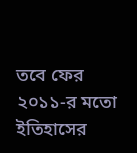তবে ফের ২০১১-র মতো ইতিহাসের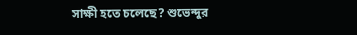সাক্ষী হতে চলেছে? শুভেন্দুর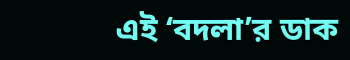এই ‘বদলা’র ডাক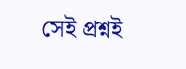সেই প্রশ্নই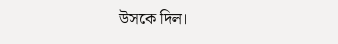উসকে দিল।